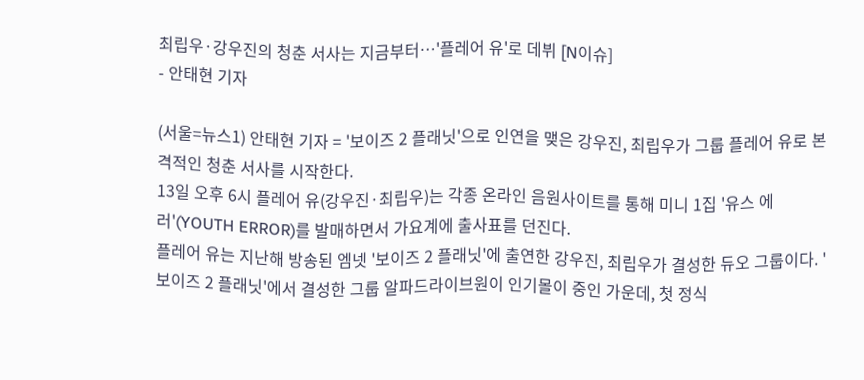최립우·강우진의 청춘 서사는 지금부터…'플레어 유'로 데뷔 [N이슈]
- 안태현 기자

(서울=뉴스1) 안태현 기자 = '보이즈 2 플래닛'으로 인연을 맺은 강우진, 최립우가 그룹 플레어 유로 본격적인 청춘 서사를 시작한다.
13일 오후 6시 플레어 유(강우진·최립우)는 각종 온라인 음원사이트를 통해 미니 1집 '유스 에러'(YOUTH ERROR)를 발매하면서 가요계에 출사표를 던진다.
플레어 유는 지난해 방송된 엠넷 '보이즈 2 플래닛'에 출연한 강우진, 최립우가 결성한 듀오 그룹이다. '보이즈 2 플래닛'에서 결성한 그룹 알파드라이브원이 인기몰이 중인 가운데, 첫 정식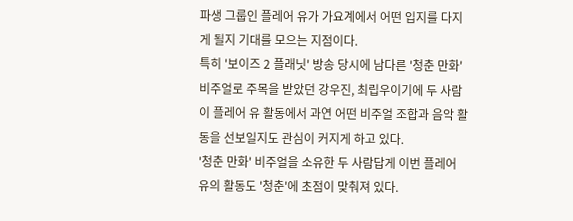파생 그룹인 플레어 유가 가요계에서 어떤 입지를 다지게 될지 기대를 모으는 지점이다.
특히 '보이즈 2 플래닛' 방송 당시에 남다른 '청춘 만화' 비주얼로 주목을 받았던 강우진, 최립우이기에 두 사람이 플레어 유 활동에서 과연 어떤 비주얼 조합과 음악 활동을 선보일지도 관심이 커지게 하고 있다.
'청춘 만화' 비주얼을 소유한 두 사람답게 이번 플레어 유의 활동도 '청춘'에 초점이 맞춰져 있다.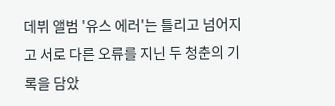데뷔 앨범 '유스 에러'는 틀리고 넘어지고 서로 다른 오류를 지닌 두 청춘의 기록을 담았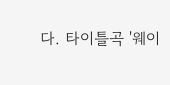다. 타이틀곡 '웨이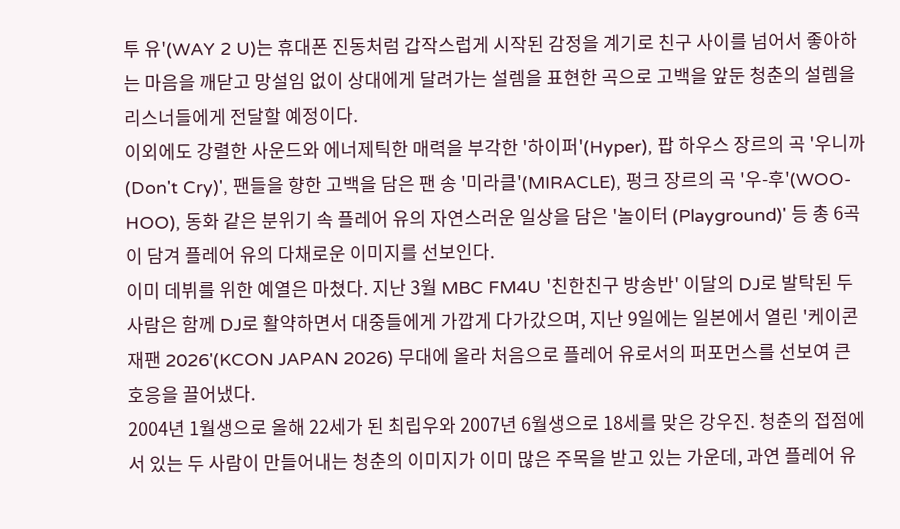투 유'(WAY 2 U)는 휴대폰 진동처럼 갑작스럽게 시작된 감정을 계기로 친구 사이를 넘어서 좋아하는 마음을 깨닫고 망설임 없이 상대에게 달려가는 설렘을 표현한 곡으로 고백을 앞둔 청춘의 설렘을 리스너들에게 전달할 예정이다.
이외에도 강렬한 사운드와 에너제틱한 매력을 부각한 '하이퍼'(Hyper), 팝 하우스 장르의 곡 '우니까 (Don't Cry)', 팬들을 향한 고백을 담은 팬 송 '미라클'(MIRACLE), 펑크 장르의 곡 '우-후'(WOO-HOO), 동화 같은 분위기 속 플레어 유의 자연스러운 일상을 담은 '놀이터 (Playground)' 등 총 6곡이 담겨 플레어 유의 다채로운 이미지를 선보인다.
이미 데뷔를 위한 예열은 마쳤다. 지난 3월 MBC FM4U '친한친구 방송반' 이달의 DJ로 발탁된 두 사람은 함께 DJ로 활약하면서 대중들에게 가깝게 다가갔으며, 지난 9일에는 일본에서 열린 '케이콘 재팬 2026'(KCON JAPAN 2026) 무대에 올라 처음으로 플레어 유로서의 퍼포먼스를 선보여 큰 호응을 끌어냈다.
2004년 1월생으로 올해 22세가 된 최립우와 2007년 6월생으로 18세를 맞은 강우진. 청춘의 접점에 서 있는 두 사람이 만들어내는 청춘의 이미지가 이미 많은 주목을 받고 있는 가운데, 과연 플레어 유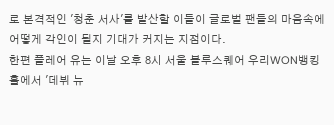로 본격적인 '청춘 서사'를 발산할 이들이 글로벌 팬들의 마음속에 어떻게 각인이 될지 기대가 커지는 지점이다.
한편 플레어 유는 이날 오후 8시 서울 블루스퀘어 우리WON뱅킹홀에서 '데뷔 뉴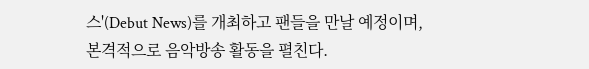스'(Debut News)를 개최하고 팬들을 만날 예정이며, 본격적으로 음악방송 활동을 펼친다.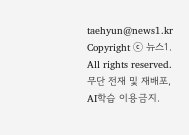taehyun@news1.kr
Copyright ⓒ 뉴스1. All rights reserved. 무단 전재 및 재배포, AI학습 이용금지.